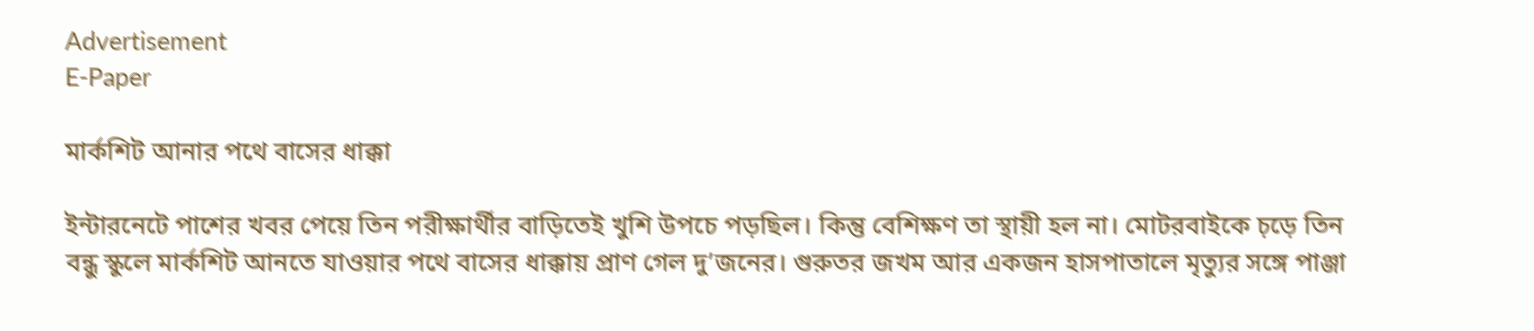Advertisement
E-Paper

মার্কশিট আনার পথে বাসের ধাক্কা

ইন্টারনেটে পাশের খবর পেয়ে তিন পরীক্ষার্থীর বাড়িতেই খুশি উপচে পড়ছিল। কিন্তু বেশিক্ষণ তা স্থায়ী হল না। মোটরবাইকে চ়ড়ে তিন বন্ধু স্কুলে মার্কশিট আনতে যাওয়ার পথে বাসের ধাক্কায় প্রাণ গেল দু’জনের। গুরুতর জখম আর একজন হাসপাতালে মৃত্যুর সঙ্গে পাঞ্জা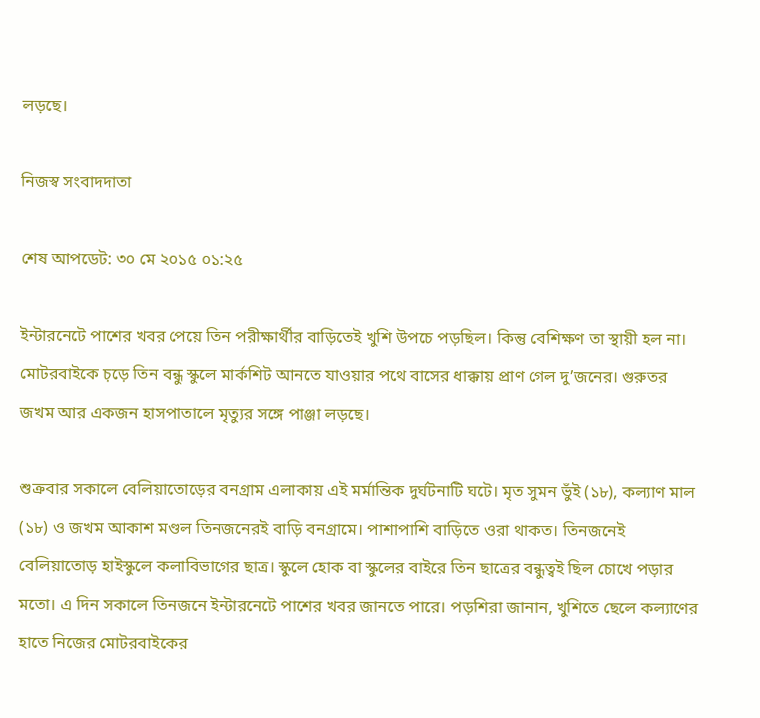লড়ছে।

নিজস্ব সংবাদদাতা

শেষ আপডেট: ৩০ মে ২০১৫ ০১:২৫

ইন্টারনেটে পাশের খবর পেয়ে তিন পরীক্ষার্থীর বাড়িতেই খুশি উপচে পড়ছিল। কিন্তু বেশিক্ষণ তা স্থায়ী হল না। মোটরবাইকে চ়ড়ে তিন বন্ধু স্কুলে মার্কশিট আনতে যাওয়ার পথে বাসের ধাক্কায় প্রাণ গেল দু’জনের। গুরুতর জখম আর একজন হাসপাতালে মৃত্যুর সঙ্গে পাঞ্জা লড়ছে।

শুক্রবার সকালে বেলিয়াতোড়ের বনগ্রাম এলাকায় এই মর্মান্তিক দুর্ঘটনাটি ঘটে। মৃত সুমন ভুঁই (১৮), কল্যাণ মাল (১৮) ও জখম আকাশ মণ্ডল তিনজনেরই বাড়ি বনগ্রামে। পাশাপাশি বাড়িতে ওরা থাকত। তিনজনেই বেলিয়াতোড় হাইস্কুলে কলাবিভাগের ছাত্র। স্কুলে হোক বা স্কুলের বাইরে তিন ছাত্রের বন্ধুত্বই ছিল চোখে পড়ার মতো। এ দিন সকালে তিনজনে ইন্টারনেটে পাশের খবর জানতে পারে। পড়শিরা জানান, খুশিতে ছেলে কল্যাণের হাতে নিজের মোটরবাইকের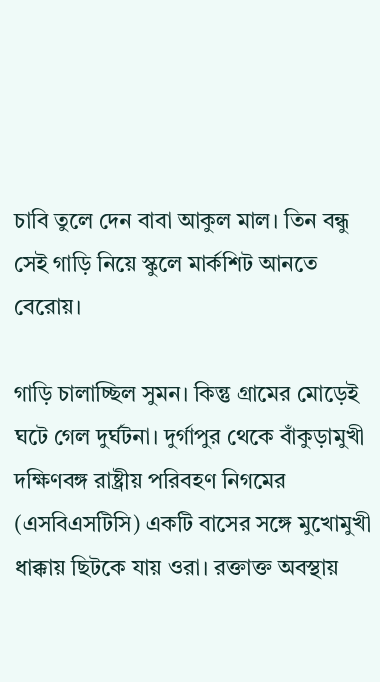চাবি তুলে দেন বাবা আকুল মাল। তিন বন্ধু সেই গাড়ি নিয়ে স্কুলে মার্কশিট আনতে বেরোয়।

গাড়ি চালাচ্ছিল সুমন। কিন্তু গ্রামের মোড়েই ঘটে গেল দুর্ঘটনা। দুর্গাপুর থেকে বাঁকুড়ামুখী দক্ষিণবঙ্গ রাষ্ট্রীয় পরিবহণ নিগমের (এসবিএসটিসি) একটি বাসের সঙ্গে মুখোমুখী ধাক্কায় ছিটকে যায় ওরা। রক্তাক্ত অবস্থায়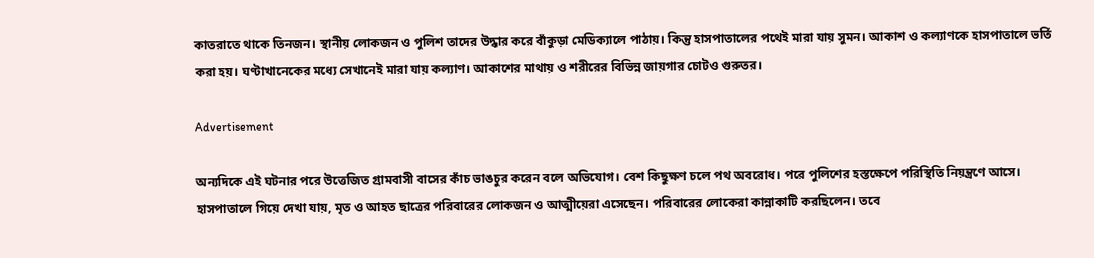কাতরাতে থাকে তিনজন। স্থানীয় লোকজন ও পুলিশ তাদের উদ্ধার করে বাঁকুড়া মেডিক্যালে পাঠায়। কিন্তু হাসপাতালের পথেই মারা যায় সুমন। আকাশ ও কল্যাণকে হাসপাতালে ভর্তি করা হয়। ঘণ্টাখানেকের মধ্যে সেখানেই মারা যায় কল্যাণ। আকাশের মাথায় ও শরীরের বিভিন্ন জায়গার চোটও গুরুতর।

Advertisement

অন্যদিকে এই ঘটনার পরে উত্তেজিত গ্রামবাসী বাসের কাঁচ ভাঙচুর করেন বলে অভিযোগ। বেশ কিছুক্ষণ চলে পথ অবরোধ। পরে পুলিশের হস্তক্ষেপে পরিস্থিতি নিয়ন্ত্রণে আসে। হাসপাতালে গিয়ে দেখা যায়, মৃত ও আহত ছাত্রের পরিবারের লোকজন ও আত্মীয়েরা এসেছেন। পরিবারের লোকেরা কান্নাকাটি করছিলেন। তবে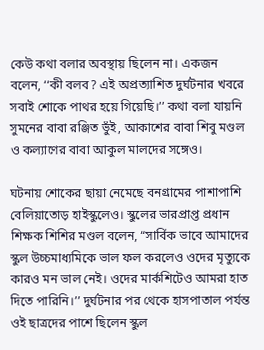কেউ কথা বলার অবস্থায় ছিলেন না। একজন বলেন, ‘‘কী বলব? এই অপ্রত্যাশিত দুর্ঘটনার খবরে সবাই শোকে পাথর হয়ে গিয়েছি।’’ কথা বলা যায়নি সুমনের বাবা রঞ্জিত ভুঁই, আকাশের বাবা শিবু মণ্ডল ও কল্যাণের বাবা আকুল মালদের সঙ্গেও।

ঘটনায় শোকের ছায়া নেমেছে বনগ্রামের পাশাপাশি বেলিয়াতোড় হাইস্কুলেও। স্কুলের ভারপ্রাপ্ত প্রধান শিক্ষক শিশির মণ্ডল বলেন, “সার্বিক ভাবে আমাদের স্কুল উচ্চমাধ্যমিকে ভাল ফল করলেও ওদের মৃত্যুকে কারও মন ভাল নেই। ওদের মার্কশিটেও আমরা হাত দিতে পারিনি।’’ দুর্ঘটনার পর থেকে হাসপাতাল পর্যন্ত ওই ছাত্রদের পাশে ছিলেন স্কুল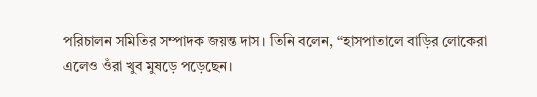পরিচালন সমিতির সম্পাদক জয়ন্ত দাস। তিনি বলেন, ‘‘হাসপাতালে বাড়ির লোকেরা এলেও ওঁরা খুব মুষড়ে পড়েছেন।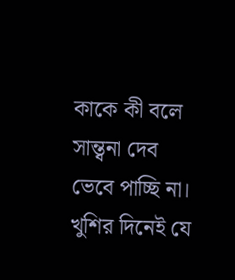কাকে কী বলে সান্ত্বনা দেব ভেবে পাচ্ছি না। খুশির দিনেই যে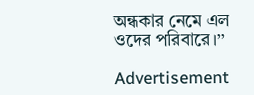অন্ধকার নেমে এল ওদের পরিবারে।’’

Advertisement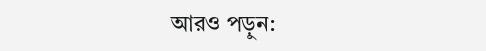আরও পড়ুন: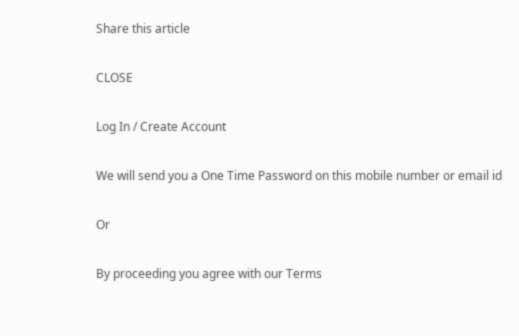Share this article

CLOSE

Log In / Create Account

We will send you a One Time Password on this mobile number or email id

Or

By proceeding you agree with our Terms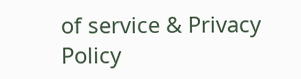of service & Privacy Policy